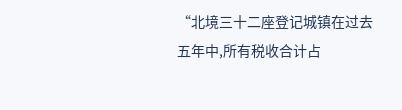“北境三十二座登记城镇在过去五年中,所有税收合计占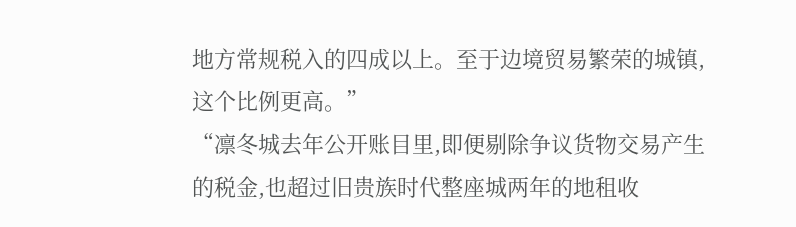地方常规税入的四成以上。至于边境贸易繁荣的城镇,这个比例更高。”
“凛冬城去年公开账目里,即便剔除争议货物交易产生的税金,也超过旧贵族时代整座城两年的地租收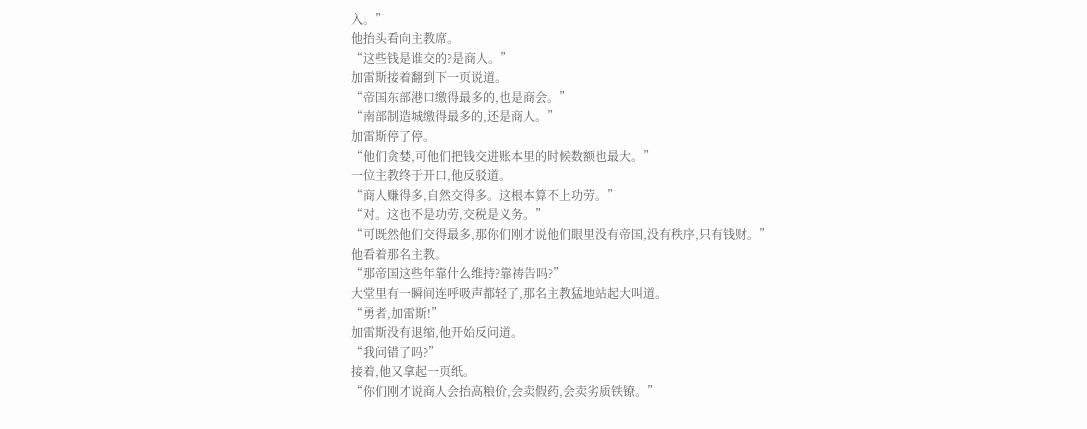入。”
他抬头看向主教席。
“这些钱是谁交的?是商人。”
加雷斯接着翻到下一页说道。
“帝国东部港口缴得最多的,也是商会。”
“南部制造城缴得最多的,还是商人。”
加雷斯停了停。
“他们贪婪,可他们把钱交进账本里的时候数额也最大。”
一位主教终于开口,他反驳道。
“商人赚得多,自然交得多。这根本算不上功劳。”
“对。这也不是功劳,交税是义务。”
“可既然他们交得最多,那你们刚才说他们眼里没有帝国,没有秩序,只有钱财。”
他看着那名主教。
“那帝国这些年靠什么维持?靠祷告吗?”
大堂里有一瞬间连呼吸声都轻了,那名主教猛地站起大叫道。
“勇者,加雷斯!”
加雷斯没有退缩,他开始反问道。
“我问错了吗?”
接着,他又拿起一页纸。
“你们刚才说商人会抬高粮价,会卖假药,会卖劣质铁镣。”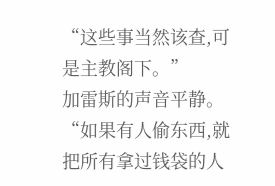“这些事当然该查,可是主教阁下。”
加雷斯的声音平静。
“如果有人偷东西,就把所有拿过钱袋的人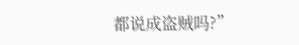都说成盗贼吗?”